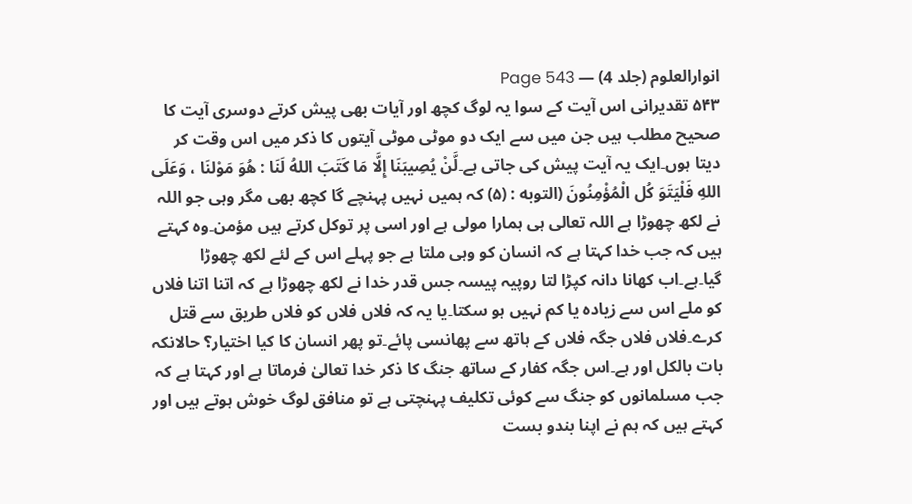انوارالعلوم (جلد 4) — Page 543
۵۴۳ تقدیرانی اس آیت کے سوا یہ لوگ کچھ اور آیات بھی پیش کرتے دوسری آیت کا صحیح مطلب ہیں جن میں سے ایک دو موٹی موٹی آیتوں کا ذکر میں اس وقت کر دیتا ہوں۔ایک یہ آیت پیش کی جاتی ہے۔لَّنْ يُصِيبَنَا إِلَّا مَا كَتَبَ اللهُ لَنَا : هُوَ مَوْلنَا ، وَعَلَى اللهِ فَلْيَتَوَ كُل الْمُؤْمِنُونَ (التوبه : (۵) کہ ہمیں نہیں پہنچے گا کچھ بھی مگر وہی جو اللہ نے لکھ چھوڑا ہے اللہ تعالی ہی ہمارا مولی ہے اور اسی پر توکل کرتے ہیں مؤمن۔وہ کہتے ہیں کہ جب خدا کہتا ہے کہ انسان کو وہی ملتا ہے جو پہلے اس کے لئے لکھ چھوڑا گیا۔ہے۔اب کھانا دانہ کپڑا لتا روپیہ پیسہ جس قدر خدا نے لکھ چھوڑا ہے کہ اتنا اتنا فلاں کو ملے اس سے زیادہ یا کم نہیں ہو سکتا۔یا یہ کہ فلاں فلاں کو فلاں طریق سے قتل کرے۔فلاں فلاں جگہ فلاں کے ہاتھ سے پھانسی پائے۔تو پھر انسان کا کیا اختیار؟ حالانکہ بات بالکل اور ہے۔اس جگہ کفار کے ساتھ جنگ کا ذکر خدا تعالیٰ فرماتا ہے اور کہتا ہے کہ جب مسلمانوں کو جنگ سے کوئی تکلیف پہنچتی ہے تو منافق لوگ خوش ہوتے ہیں اور کہتے ہیں کہ ہم نے اپنا بندو بست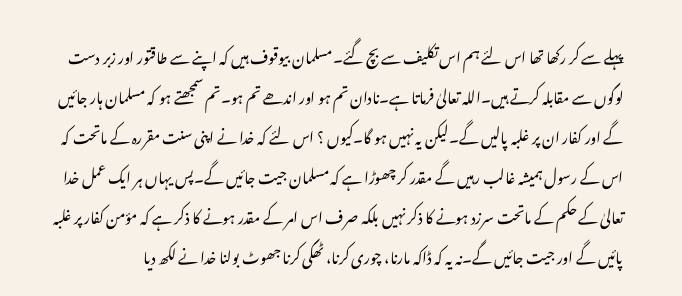پہلے سے کر رکھا تھا اس لئے ہم اس تکلیف سے بچ گئے۔مسلمان بیوقوف ہیں کہ اپنے سے طاقتور اور زبر دست لوگوں سے مقابلہ کرتے ہیں۔اللہ تعالیٰ فرماتا ہے۔نادان تم ہو اور اندھے تم ہو۔تم سمجھتے ہو کہ مسلمان ہار جائیں گے اور کفار ان پر غلبہ پالیں گے۔لیکن یہ نہیں ہو گا۔کیوں ؟ اس لئے کہ خدا نے اپنی سنت مقررہ کے ماتحت کہ اس کے رسول ہمیشہ غالب رہیں گے مقدر کر چھوڑا ہے کہ مسلمان جیت جائیں گے۔پس یہاں ہر ایک عمل خدا تعالیٰ کے حکم کے ماتحت سرزد ہونے کا ذکر نہیں بلکہ صرف اس امر کے مقدر ہونے کا ذکر ہے کہ مؤمن کفار پر غلبہ پائیں گے اور جیت جائیں گے۔نہ یہ کہ ڈاکہ مارنا، چوری کرنا، ٹھگی کرنا جھوٹ بولنا خدا نے لکھ دیا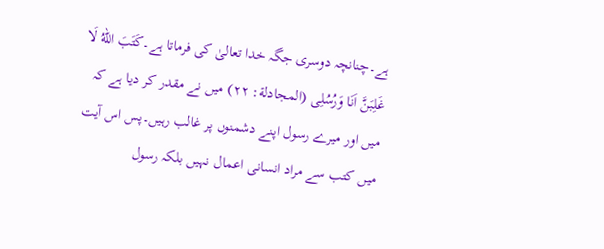ہے۔چنانچہ دوسری جگہ خدا تعالیٰ کی فرماتا ہے۔كَتَبَ اللهُ لَا غَلِبَنَّ اَنَا وَرُسُلِى (المجادلة: ۲۲) میں نے مقدر کر دیا ہے کہ میں اور میرے رسول اپنے دشمنوں پر غالب رہیں۔پس اس آیت میں کتب سے مراد انسانی اعمال نہیں بلکہ رسول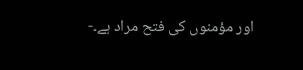اور مؤمنوں کی فتح مراد ہے۔-